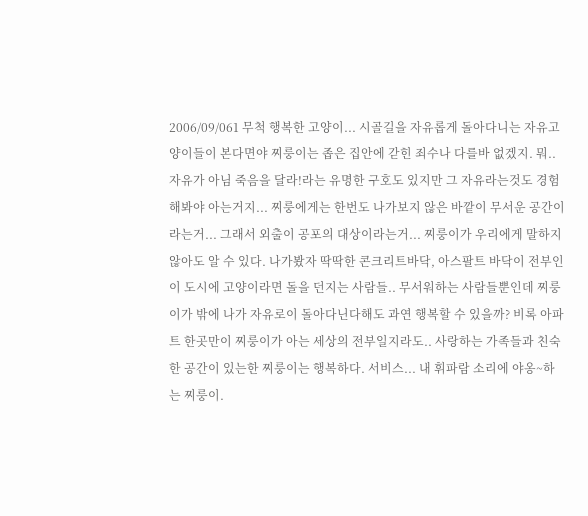2006/09/061 무척 행복한 고양이... 시골길을 자유롭게 돌아다니는 자유고양이들이 본다면야 찌룽이는 좁은 집안에 갇힌 죄수나 다를바 없겠지. 뭐.. 자유가 아님 죽음을 달라!라는 유명한 구호도 있지만 그 자유라는것도 경험해봐야 아는거지... 찌룽에게는 한번도 나가보지 않은 바깥이 무서운 공간이라는거... 그래서 외출이 공포의 대상이라는거... 찌룽이가 우리에게 말하지 않아도 알 수 있다. 나가봤자 딱딱한 콘크리트바닥, 아스팔트 바닥이 전부인 이 도시에 고양이라면 돌을 던지는 사람들.. 무서워하는 사람들뿐인데 찌룽이가 밖에 나가 자유로이 돌아다닌다해도 과연 행복할 수 있을까? 비록 아파트 한곳만이 찌룽이가 아는 세상의 전부일지라도.. 사랑하는 가족들과 친숙한 공간이 있는한 찌룽이는 행복하다. 서비스... 내 휘파람 소리에 야옹~하는 찌룽이.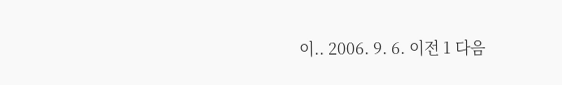이.. 2006. 9. 6. 이전 1 다음